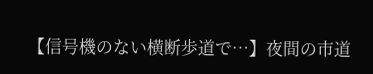【信号機のない横断歩道で…】夜間の市道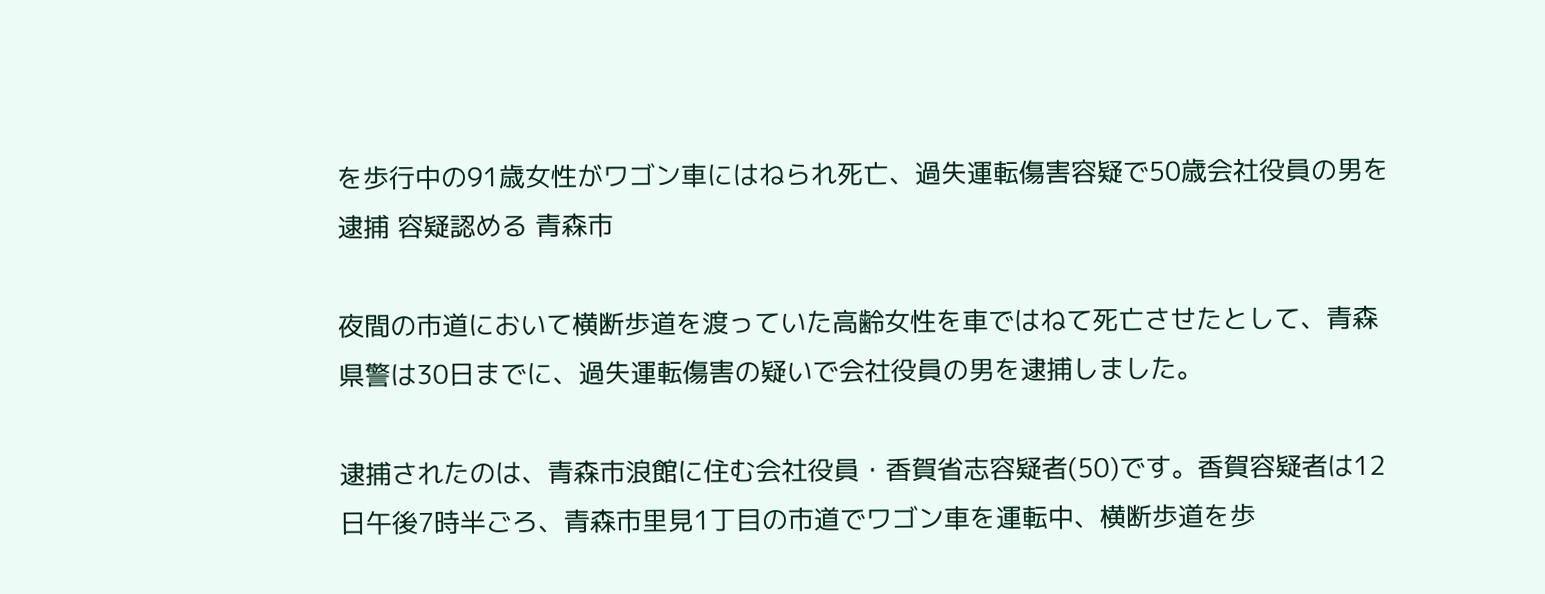を歩行中の91歳女性がワゴン車にはねられ死亡、過失運転傷害容疑で50歳会社役員の男を逮捕 容疑認める 青森市

夜間の市道において横断歩道を渡っていた高齢女性を車ではねて死亡させたとして、青森県警は30日までに、過失運転傷害の疑いで会社役員の男を逮捕しました。

逮捕されたのは、青森市浪館に住む会社役員・香賀省志容疑者(50)です。香賀容疑者は12日午後7時半ごろ、青森市里見1丁目の市道でワゴン車を運転中、横断歩道を歩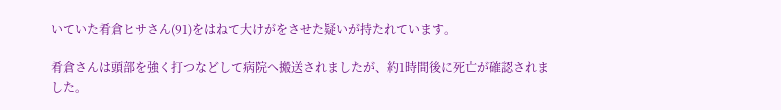いていた肴倉ヒサさん(91)をはねて大けがをさせた疑いが持たれています。

肴倉さんは頭部を強く打つなどして病院へ搬送されましたが、約1時間後に死亡が確認されました。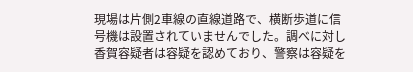現場は片側2車線の直線道路で、横断歩道に信号機は設置されていませんでした。調べに対し香賀容疑者は容疑を認めており、警察は容疑を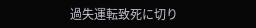過失運転致死に切り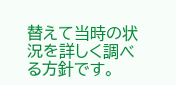替えて当時の状況を詳しく調べる方針です。